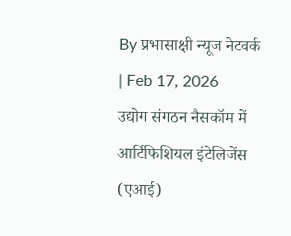By प्रभासाक्षी न्यूज नेटवर्क | Feb 17, 2026
उद्योग संगठन नैसकॉम में आर्टिफिशियल इंटेलिजेंस (एआई)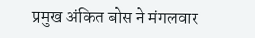प्रमुख अंकित बोस ने मंगलवार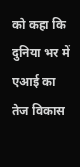को कहा कि दुनिया भर में एआई का तेज विकास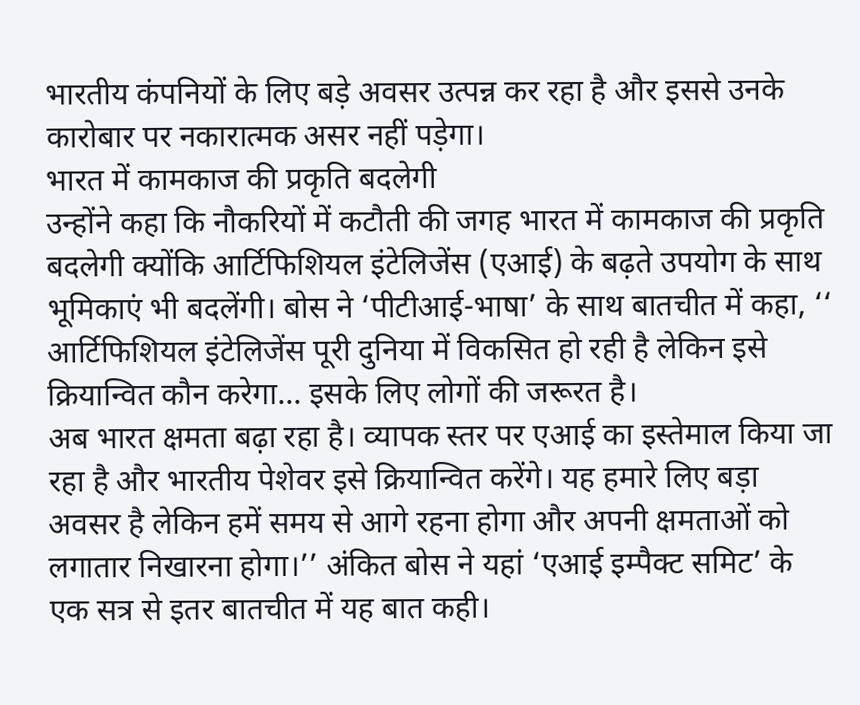भारतीय कंपनियों के लिए बड़े अवसर उत्पन्न कर रहा है और इससे उनके कारोबार पर नकारात्मक असर नहीं पड़ेगा।
भारत में कामकाज की प्रकृति बदलेगी
उन्होंने कहा कि नौकरियों में कटौती की जगह भारत में कामकाज की प्रकृति बदलेगी क्योंकि आर्टिफिशियल इंटेलिजेंस (एआई) के बढ़ते उपयोग के साथ भूमिकाएं भी बदलेंगी। बोस ने ‘पीटीआई-भाषा’ के साथ बातचीत में कहा, ‘‘ आर्टिफिशियल इंटेलिजेंस पूरी दुनिया में विकसित हो रही है लेकिन इसे क्रियान्वित कौन करेगा... इसके लिए लोगों की जरूरत है।
अब भारत क्षमता बढ़ा रहा है। व्यापक स्तर पर एआई का इस्तेमाल किया जा रहा है और भारतीय पेशेवर इसे क्रियान्वित करेंगे। यह हमारे लिए बड़ा अवसर है लेकिन हमें समय से आगे रहना होगा और अपनी क्षमताओं को लगातार निखारना होगा।’’ अंकित बोस ने यहां ‘एआई इम्पैक्ट समिट’ के एक सत्र से इतर बातचीत में यह बात कही।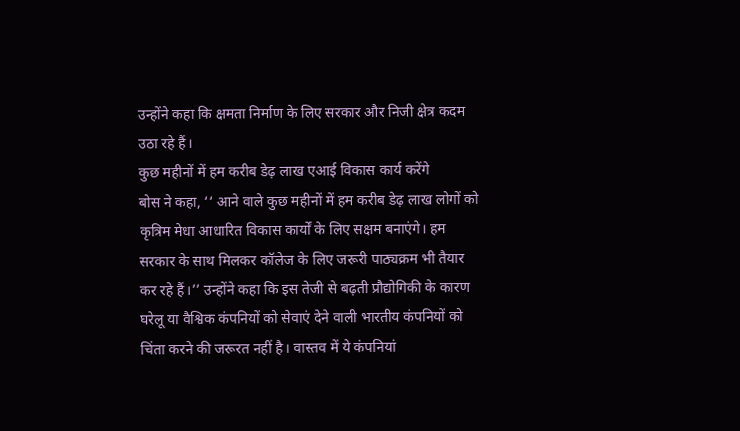उन्होंने कहा कि क्षमता निर्माण के लिए सरकार और निजी क्षेत्र कदम उठा रहे हैं।
कुछ महीनों में हम करीब डेढ़ लाख एआई विकास कार्य करेंगे
बोस ने कहा, ‘‘ आने वाले कुछ महीनों में हम करीब डेढ़ लाख लोगों को कृत्रिम मेधा आधारित विकास कार्यों के लिए सक्षम बनाएंगे। हम सरकार के साथ मिलकर कॉलेज के लिए जरूरी पाठ्यक्रम भी तैयार कर रहे हैं।’’ उन्होंने कहा कि इस तेजी से बढ़ती प्रौद्योगिकी के कारण घरेलू या वैश्विक कंपनियों को सेवाएं देने वाली भारतीय कंपनियों को चिंता करने की जरूरत नहीं है। वास्तव में ये कंपनियां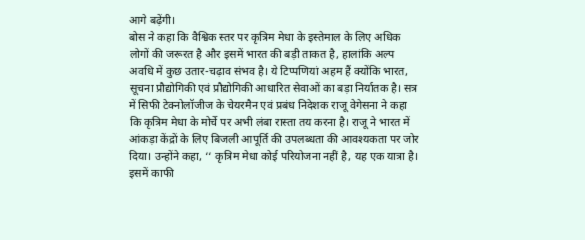आगे बढ़ेंगी।
बोस ने कहा कि वैश्विक स्तर पर कृत्रिम मेधा के इस्तेमाल के लिए अधिक लोगों की जरूरत है और इसमें भारत की बड़ी ताकत है, हालांकि अल्प अवधि में कुछ उतार-चढ़ाव संभव है। ये टिप्पणियां अहम हैं क्योंकि भारत, सूचना प्रौद्योगिकी एवं प्रौद्योगिकी आधारित सेवाओं का बड़ा निर्यातक है। सत्र में सिफी टेक्नोलॉजीज के चेयरमैन एवं प्रबंध निदेशक राजू वेगेसना ने कहा कि कृत्रिम मेधा के मोर्चे पर अभी लंबा रास्ता तय करना है। राजू ने भारत में आंकड़ा केंद्रों के लिए बिजली आपूर्ति की उपलब्धता की आवश्यकता पर जोर दिया। उन्होंने कहा, ‘‘ कृत्रिम मेधा कोई परियोजना नहीं है, यह एक यात्रा है। इसमें काफी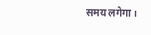समय लगेगा।